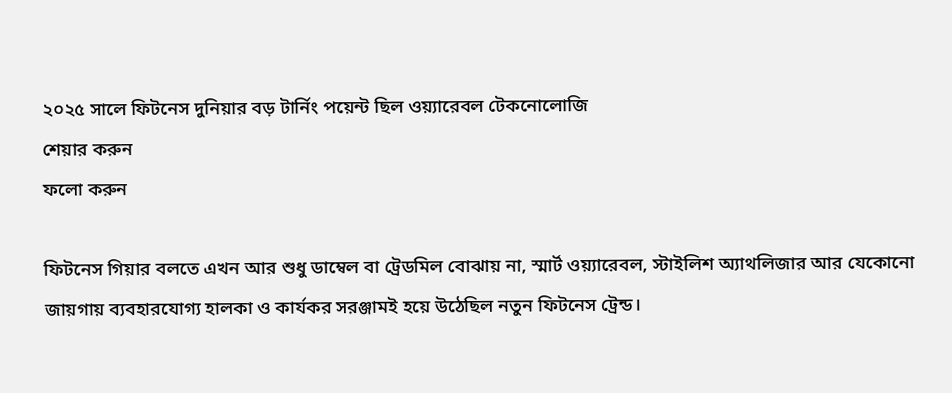২০২৫ সালে ফিটনেস দুনিয়ার বড় টার্নিং পয়েন্ট ছিল ওয়্যারেবল টেকনোলোজি
শেয়ার করুন
ফলো করুন

ফিটনেস গিয়ার বলতে এখন আর শুধু ডাম্বেল বা ট্রেডমিল বোঝায় না, স্মার্ট ওয়্যারেবল, স্টাইলিশ অ্যাথলিজার আর যেকোনো জায়গায় ব্যবহারযোগ্য হালকা ও কার্যকর সরঞ্জামই হয়ে উঠেছিল নতুন ফিটনেস ট্রেন্ড।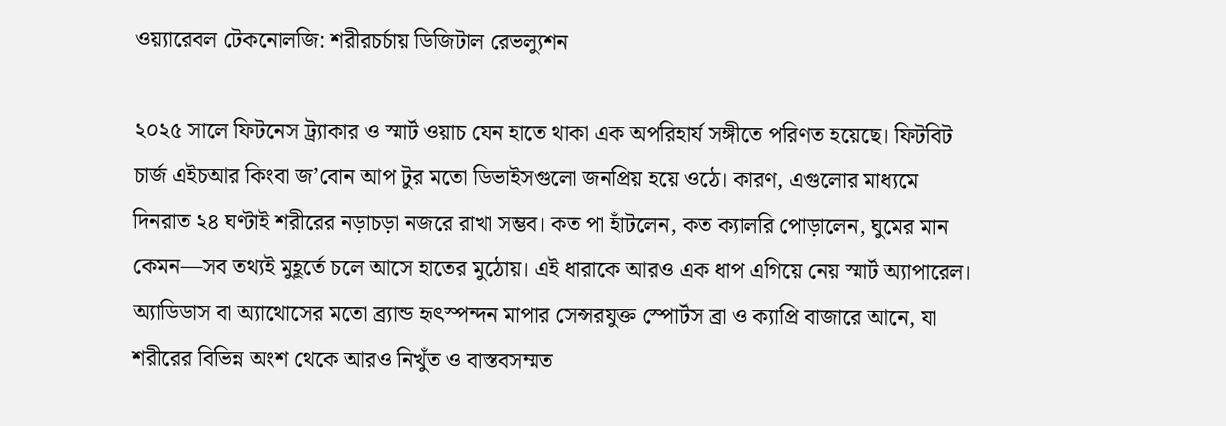ওয়্যারেবল টেকনোলজি: শরীরচর্চায় ডিজিটাল রেভল্যুশন

২০২৫ সালে ফিটনেস ট্র্যাকার ও স্মার্ট ওয়াচ যেন হাতে থাকা এক অপরিহার্য সঙ্গীতে পরিণত হয়েছে। ফিটবিট চার্জ এইচআর কিংবা জ’বোন আপ টুর মতো ডিভাইসগুলো জনপ্রিয় হয়ে ওঠে। কারণ, এগুলোর মাধ্যমে দিনরাত ২৪ ঘণ্টাই শরীরের নড়াচড়া নজরে রাখা সম্ভব। কত পা হাঁটলেন, কত ক্যালরি পোড়ালেন, ঘুমের মান কেমন—সব তথ্যই মুহূর্তে চলে আসে হাতের মুঠোয়। এই ধারাকে আরও এক ধাপ এগিয়ে নেয় স্মার্ট অ্যাপারেল। অ্যাডিডাস বা অ্যাথোসের মতো ব্র্যান্ড হৃৎস্পন্দন মাপার সেন্সরযুক্ত স্পোর্টস ব্রা ও ক্যাপ্রি বাজারে আনে, যা শরীরের বিভিন্ন অংশ থেকে আরও নিখুঁত ও বাস্তবসম্মত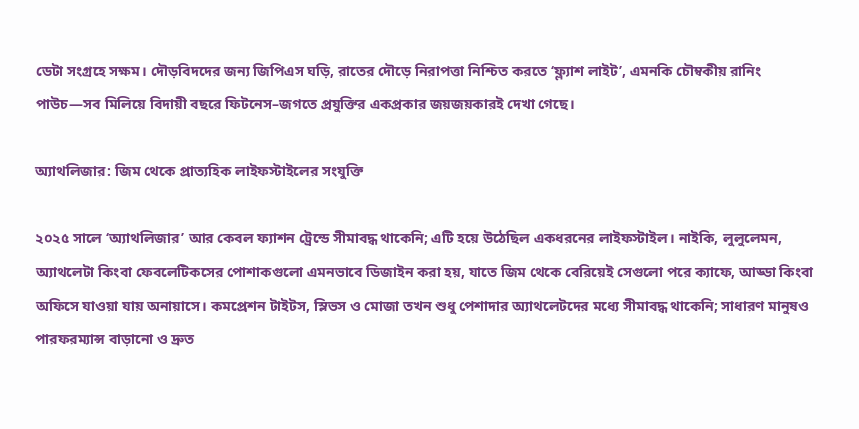ডেটা সংগ্রহে সক্ষম। দৌড়বিদদের জন্য জিপিএস ঘড়ি, রাতের দৌড়ে নিরাপত্তা নিশ্চিত করতে ‘ফ্ল্যাশ লাইট’, এমনকি চৌম্বকীয় রানিং পাউচ—সব মিলিয়ে বিদায়ী বছরে ফিটনেস–জগতে প্রযুক্তির একপ্রকার জয়জয়কারই দেখা গেছে।

অ্যাথলিজার: জিম থেকে প্রাত্যহিক লাইফস্টাইলের সংযুক্তি

২০২৫ সালে ‘অ্যাথলিজার’ আর কেবল ফ্যাশন ট্রেন্ডে সীমাবদ্ধ থাকেনি; এটি হয়ে উঠেছিল একধরনের লাইফস্টাইল। নাইকি, লুলুলেমন, অ্যাথলেটা কিংবা ফেবলেটিকসের পোশাকগুলো এমনভাবে ডিজাইন করা হয়, যাতে জিম থেকে বেরিয়েই সেগুলো পরে ক্যাফে, আড্ডা কিংবা অফিসে যাওয়া যায় অনায়াসে। কমপ্রেশন টাইটস, স্লিভস ও মোজা তখন শুধু পেশাদার অ্যাথলেটদের মধ্যে সীমাবদ্ধ থাকেনি; সাধারণ মানুষও পারফরম্যান্স বাড়ানো ও দ্রুত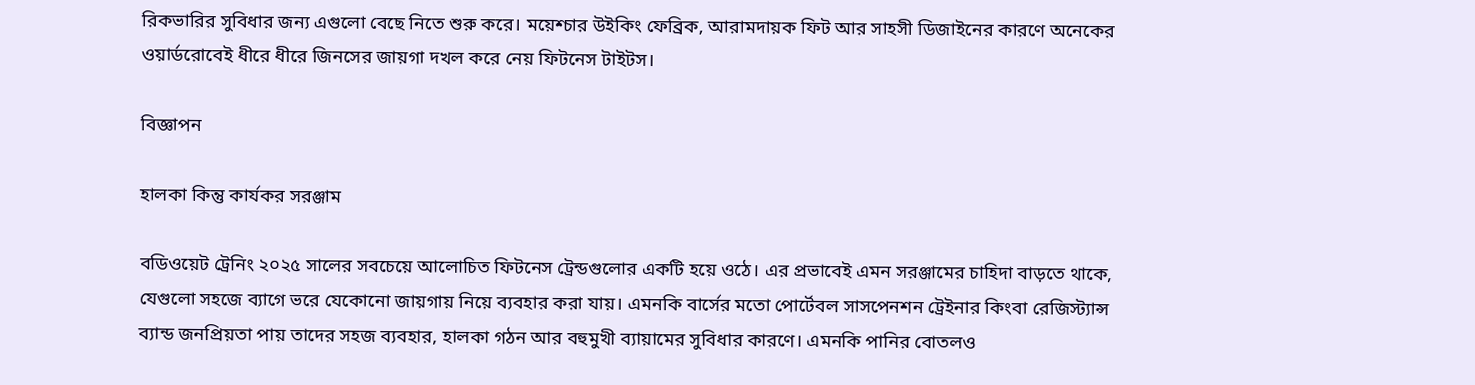রিকভারির সুবিধার জন্য এগুলো বেছে নিতে শুরু করে। ময়েশ্চার উইকিং ফেব্রিক, আরামদায়ক ফিট আর সাহসী ডিজাইনের কারণে অনেকের ওয়ার্ডরোবেই ধীরে ধীরে জিনসের জায়গা দখল করে নেয় ফিটনেস টাইটস।

বিজ্ঞাপন

হালকা কিন্তু কার্যকর সরঞ্জাম

বডিওয়েট ট্রেনিং ২০২৫ সালের সবচেয়ে আলোচিত ফিটনেস ট্রেন্ডগুলোর একটি হয়ে ওঠে। এর প্রভাবেই এমন সরঞ্জামের চাহিদা বাড়তে থাকে, যেগুলো সহজে ব্যাগে ভরে যেকোনো জায়গায় নিয়ে ব্যবহার করা যায়। এমনকি বার্সের মতো পোর্টেবল সাসপেনশন ট্রেইনার কিংবা রেজিস্ট্যান্স ব্যান্ড জনপ্রিয়তা পায় তাদের সহজ ব্যবহার, হালকা গঠন আর বহুমুখী ব্যায়ামের সুবিধার কারণে। এমনকি পানির বোতলও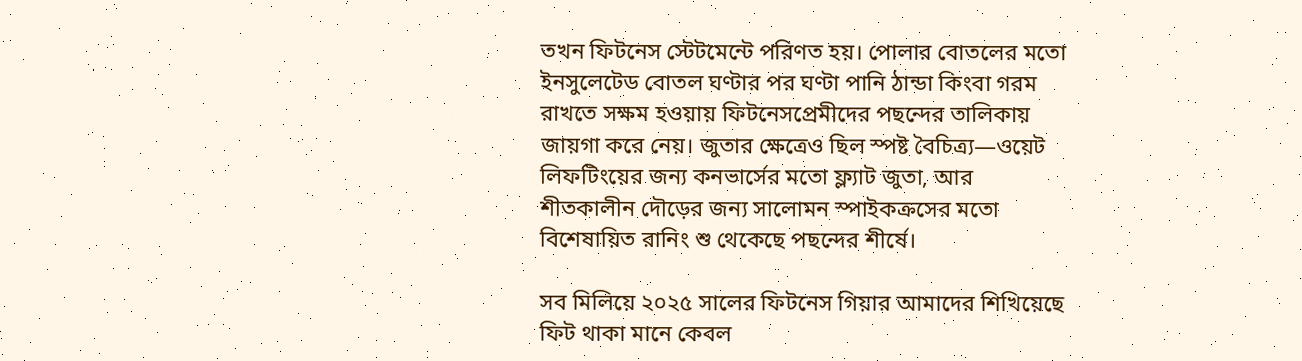তখন ফিটনেস স্টেটমেন্টে পরিণত হয়। পোলার বোতলের মতো ইনসুলেটেড বোতল ঘণ্টার পর ঘণ্টা পানি ঠান্ডা কিংবা গরম রাখতে সক্ষম হওয়ায় ফিটনেসপ্রেমীদের পছন্দের তালিকায় জায়গা করে নেয়। জুতার ক্ষেত্রেও ছিল স্পষ্ট বৈচিত্র্য—ওয়েট লিফটিংয়ের জন্য কনভার্সের মতো ফ্ল্যাট জুতা, আর শীতকালীন দৌড়ের জন্য সালোমন স্পাইকক্রসের মতো বিশেষায়িত রানিং শু থেকেছে পছন্দের শীর্ষে।

সব মিলিয়ে ২০২৫ সালের ফিটনেস গিয়ার আমাদের শিখিয়েছে ফিট থাকা মানে কেবল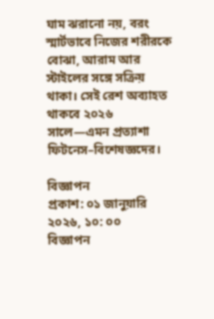ঘাম ঝরানো নয়, বরং স্মার্টভাবে নিজের শরীরকে বোঝা, আরাম আর স্টাইলের সঙ্গে সক্রিয় থাকা। সেই রেশ অব্যাহত থাকবে ২০২৬ সালে—এমন প্রত্যাশা ফিটনেস–বিশেষজ্ঞদের।

বিজ্ঞাপন
প্রকাশ: ০১ জানুয়ারি ২০২৬, ১০: ০০
বিজ্ঞাপন